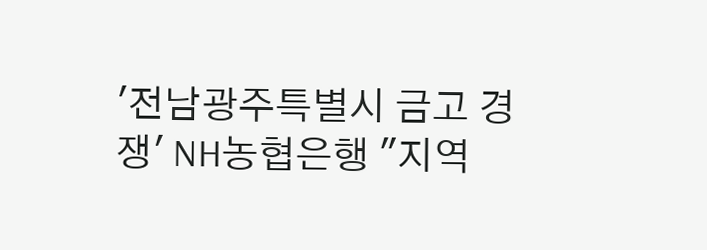'전남광주특별시 금고 경쟁' NH농협은행 "지역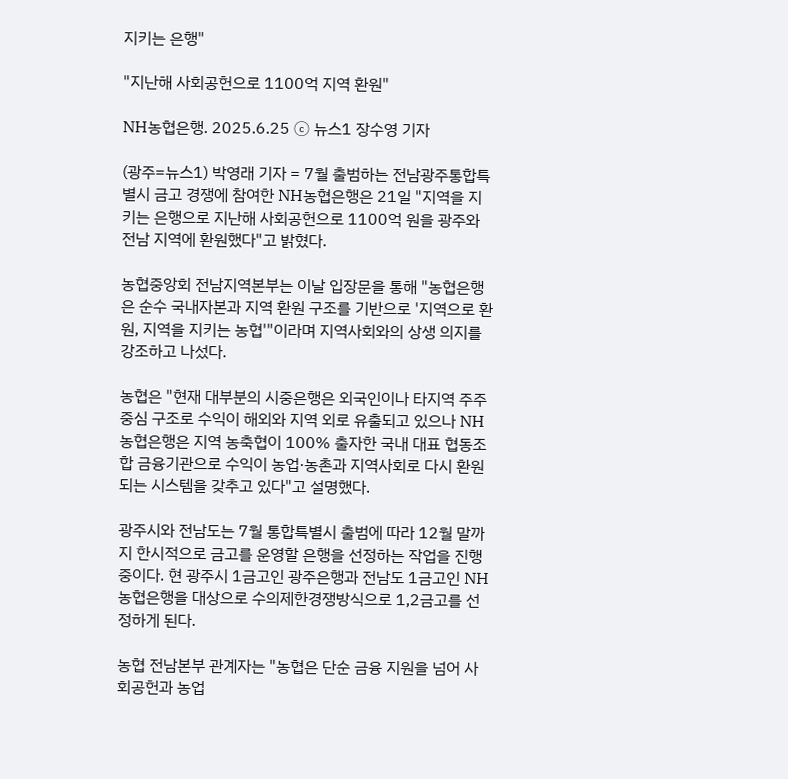지키는 은행"

"지난해 사회공헌으로 1100억 지역 환원"

NH농협은행. 2025.6.25 ⓒ 뉴스1 장수영 기자

(광주=뉴스1) 박영래 기자 = 7월 출범하는 전남광주통합특별시 금고 경쟁에 참여한 NH농협은행은 21일 "지역을 지키는 은행으로 지난해 사회공헌으로 1100억 원을 광주와 전남 지역에 환원했다"고 밝혔다.

농협중앙회 전남지역본부는 이날 입장문을 통해 "농협은행은 순수 국내자본과 지역 환원 구조를 기반으로 '지역으로 환원, 지역을 지키는 농협'"이라며 지역사회와의 상생 의지를 강조하고 나섰다.

농협은 "현재 대부분의 시중은행은 외국인이나 타지역 주주 중심 구조로 수익이 해외와 지역 외로 유출되고 있으나 NH농협은행은 지역 농축협이 100% 출자한 국내 대표 협동조합 금융기관으로 수익이 농업·농촌과 지역사회로 다시 환원되는 시스템을 갖추고 있다"고 설명했다.

광주시와 전남도는 7월 통합특별시 출범에 따라 12월 말까지 한시적으로 금고를 운영할 은행을 선정하는 작업을 진행 중이다. 현 광주시 1금고인 광주은행과 전남도 1금고인 NH농협은행을 대상으로 수의제한경쟁방식으로 1,2금고를 선정하게 된다.

농협 전남본부 관계자는 "농협은 단순 금융 지원을 넘어 사회공헌과 농업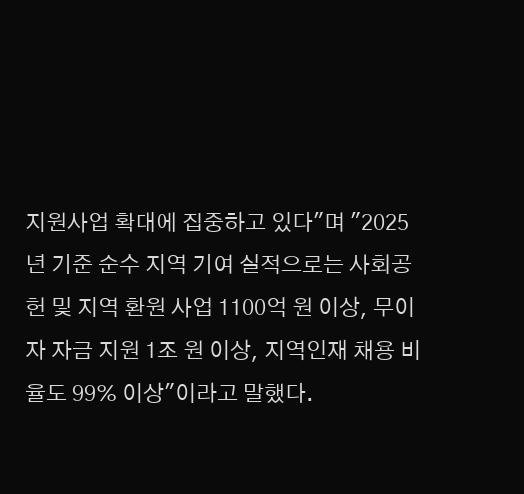지원사업 확대에 집중하고 있다"며 "2025년 기준 순수 지역 기여 실적으로는 사회공헌 및 지역 환원 사업 1100억 원 이상, 무이자 자금 지원 1조 원 이상, 지역인재 채용 비율도 99% 이상"이라고 말했다.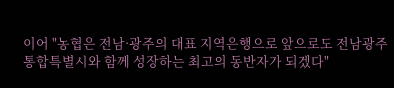이어 "농협은 전남·광주의 대표 지역은행으로 앞으로도 전남광주통합특별시와 함께 성장하는 최고의 동반자가 되겠다"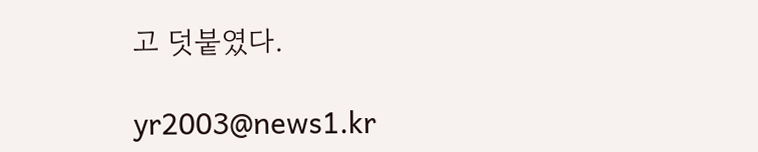고 덧붙였다.

yr2003@news1.kr